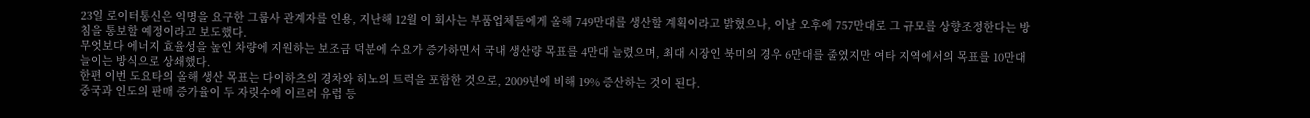23일 로이터통신은 익명을 요구한 그룹사 관계자를 인용, 지난해 12월 이 회사는 부품업체들에게 올해 749만대를 생산할 계획이라고 밝혔으나, 이날 오후에 757만대로 그 규모를 상향조정한다는 방침을 통보할 예정이라고 보도했다.
무엇보다 에너지 효율성을 높인 차량에 지원하는 보조금 덕분에 수요가 증가하면서 국내 생산량 목표를 4만대 늘렸으며, 최대 시장인 북미의 경우 6만대를 줄였지만 여타 지역에서의 목표를 10만대 늘이는 방식으로 상쇄했다.
한편 이번 도요타의 올해 생산 목표는 다이하츠의 경차와 히노의 트럭을 포함한 것으로, 2009년에 비해 19% 증산하는 것이 된다.
중국과 인도의 판매 증가율이 두 자릿수에 이르러 유럽 등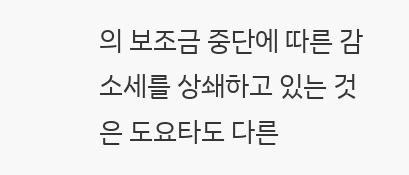의 보조금 중단에 따른 감소세를 상쇄하고 있는 것은 도요타도 다른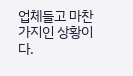업체들고 마찬가지인 상황이다.